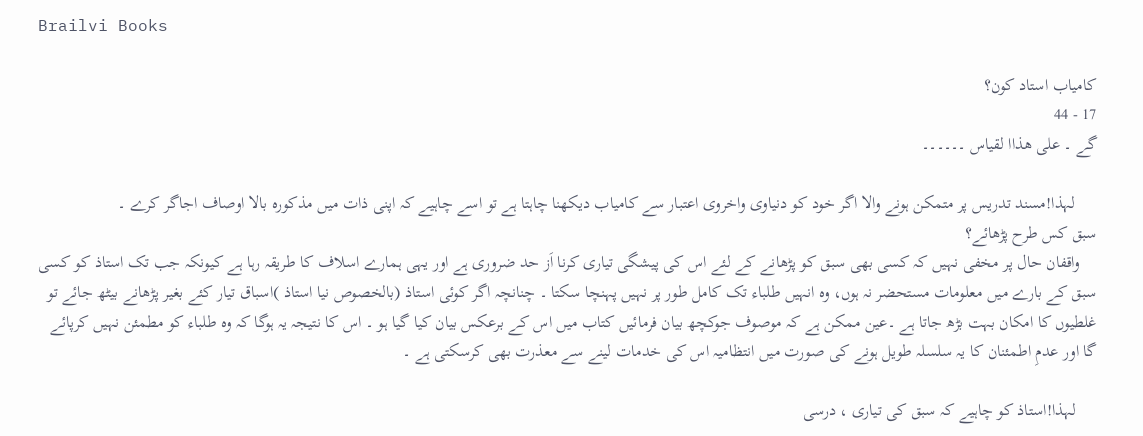Brailvi Books

کامیاب استاد كون؟
17 - 44
گے ۔ علی ھذاا لقیاس ۔۔۔۔۔۔

     لہذا!مسند تدریس پر متمکن ہونے والا اگر خود کو دنیاوی واخروی اعتبار سے کامیاب دیکھنا چاہتا ہے تو اسے چاہيے کہ اپنی ذات میں مذکورہ بالا اوصاف اجاگر کرے ۔
سبق کس طرح پڑھائے؟
    واقفان حال پر مخفی نہیں کہ کسی بھی سبق کو پڑھانے کے لئے اس کی پیشگی تیاری کرنا اَز حد ضروری ہے اور یہی ہمارے اسلاف کا طریقہ رہا ہے کیونکہ جب تک استاذ کو کسی سبق کے بارے میں معلومات مستحضر نہ ہوں، وہ انہیں طلباء تک کامل طور پر نہیں پہنچا سکتا ۔ چنانچہ اگر کوئی استاذ (بالخصوص نیا استاذ )اسباق تیار کئے بغیر پڑھانے بیٹھ جائے تو غلطیوں کا امکان بہت بڑھ جاتا ہے ۔عین ممکن ہے کہ موصوف جوکچھ بیان فرمائیں کتاب میں اس کے برعکس بیان کیا گیا ہو ۔ اس کا نتیجہ یہ ہوگا کہ وہ طلباء کو مطمئن نہیں کرپائے گا اور عدمِ اطمئنان کا یہ سلسلہ طویل ہونے کی صورت میں انتظامیہ اس کی خدمات لینے سے معذرت بھی کرسکتی ہے ۔

     لہذا!استاذ کو چاہيے کہ سبق کی تیاری ، درسی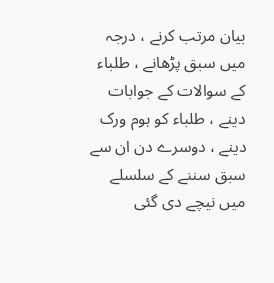بیان مرتب کرنے ، درجہ میں سبق پڑھانے ، طلباء کے سوالات کے جوابات دینے ، طلباء کو ہوم ورک دینے ، دوسرے دن ان سے سبق سننے کے سلسلے میں نیچے دی گئی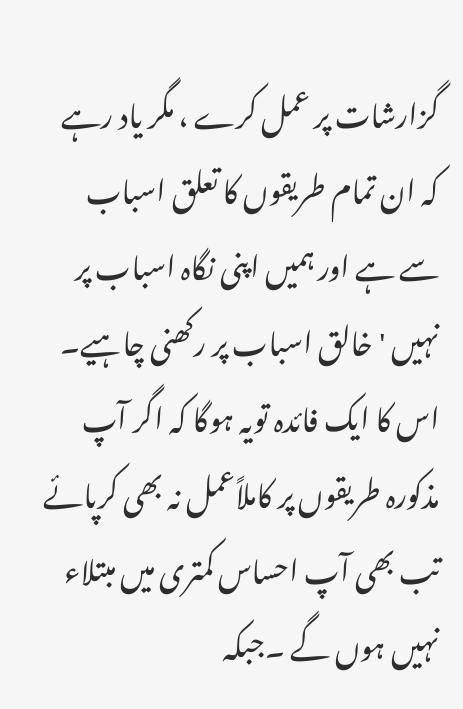گزارشات پر عمل کرے ، مگر یاد رہے کہ ان تمام طریقوں کا تعلق اسباب سے ہے اور ہمیں اپنی نگاہ اسباب پر نہیں ' خالق اسباب پر رکھنی چاہيے۔ اس کا ایک فائدہ تویہ ہوگا کہ اگر آپ مذکورہ طریقوں پر کاملاًعمل نہ بھی کرپائے تب بھی آپ احساس کمتری میں مبتلاء نہیں ہوں گے ۔جبکہ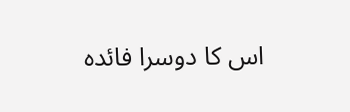اس کا دوسرا فائدہ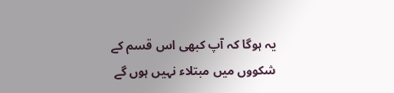یہ ہوگا کہ آپ کبھی اس قسم کے شکووں میں مبتلاء نہیں ہوں گے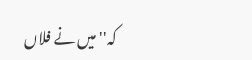کہ'' میں نے فلاں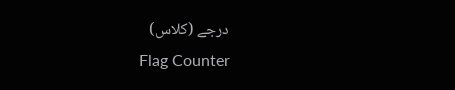درجے (کلاس)
Flag Counter